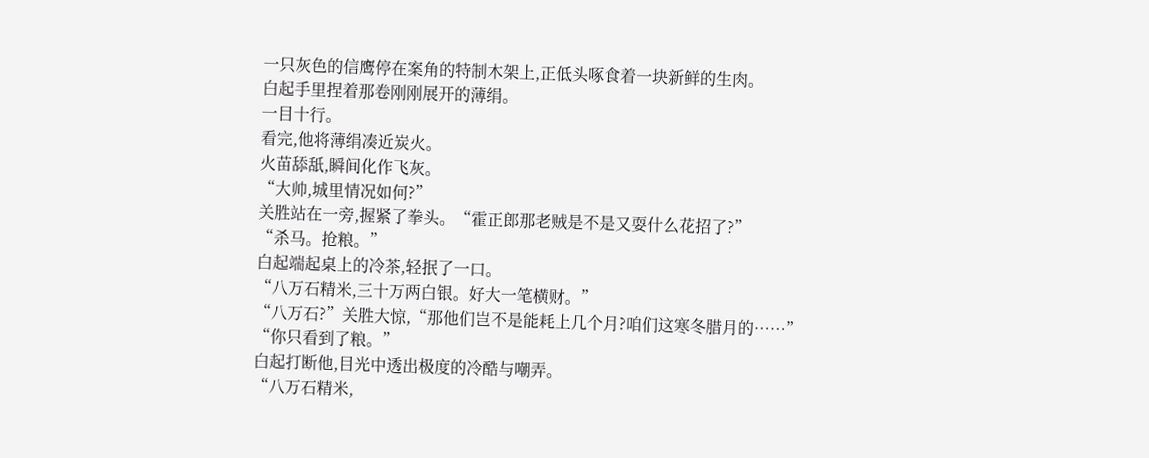一只灰色的信鹰停在案角的特制木架上,正低头啄食着一块新鲜的生肉。
白起手里捏着那卷刚刚展开的薄绢。
一目十行。
看完,他将薄绢凑近炭火。
火苗舔舐,瞬间化作飞灰。
“大帅,城里情况如何?”
关胜站在一旁,握紧了拳头。“霍正郎那老贼是不是又耍什么花招了?”
“杀马。抢粮。”
白起端起桌上的冷茶,轻抿了一口。
“八万石精米,三十万两白银。好大一笔横财。”
“八万石?”关胜大惊,“那他们岂不是能耗上几个月?咱们这寒冬腊月的……”
“你只看到了粮。”
白起打断他,目光中透出极度的冷酷与嘲弄。
“八万石精米,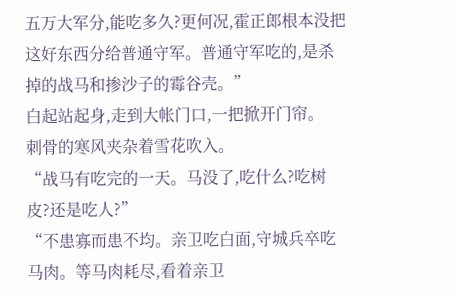五万大军分,能吃多久?更何况,霍正郎根本没把这好东西分给普通守军。普通守军吃的,是杀掉的战马和掺沙子的霉谷壳。”
白起站起身,走到大帐门口,一把掀开门帘。
刺骨的寒风夹杂着雪花吹入。
“战马有吃完的一天。马没了,吃什么?吃树皮?还是吃人?”
“不患寡而患不均。亲卫吃白面,守城兵卒吃马肉。等马肉耗尽,看着亲卫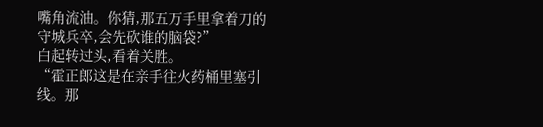嘴角流油。你猜,那五万手里拿着刀的守城兵卒,会先砍谁的脑袋?”
白起转过头,看着关胜。
“霍正郎这是在亲手往火药桶里塞引线。那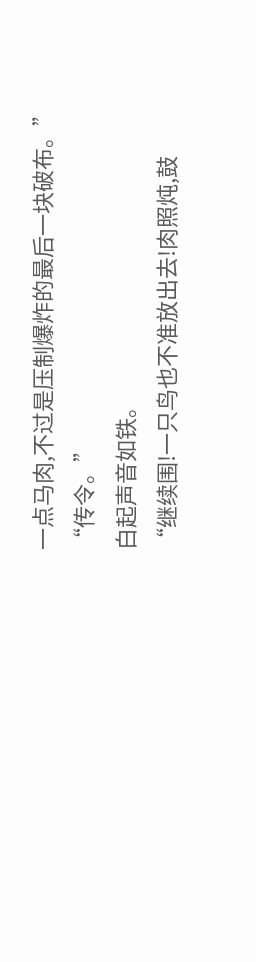一点马肉,不过是压制爆炸的最后一块破布。”
“传令。”
白起声音如铁。
“继续围!一只鸟也不准放出去!肉照炖,鼓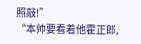照敲!”
“本帅要看着他霍正郎,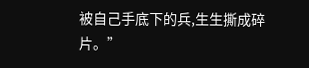被自己手底下的兵,生生撕成碎片。”